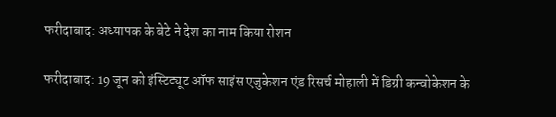फरीदाबाद: अध्यापक के बेटे ने देश का नाम किया रोशन

फरीदाबाद: 19 जून को इंस्टिट्यूट ऑफ साइंस एजुकेशन एंड रिसर्च मोहाली में डिग्री कन्वोकेशन के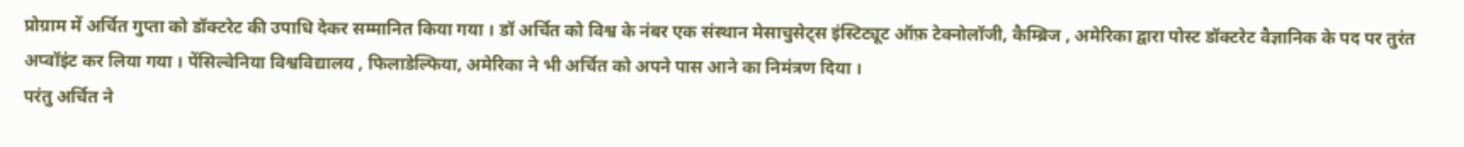प्रोग्राम में अर्चित गुप्ता को डॉक्टरेट की उपाधि देकर सम्मानित किया गया । डॉ अर्चित को विश्व के नंबर एक संस्थान मेसाचुसेट्स इंस्टिट्यूट ऑफ़ टेक्नोलॉजी, कैम्ब्रिज , अमेरिका द्वारा पोस्ट डॉक्टरेट वैज्ञानिक के पद पर तुरंत अप्वॉइंट कर लिया गया । पेंसिल्वेनिया विश्वविद्यालय , फिलाडेल्फिया, अमेरिका ने भी अर्चित को अपने पास आने का निमंत्रण दिया ।
परंतु अर्चित ने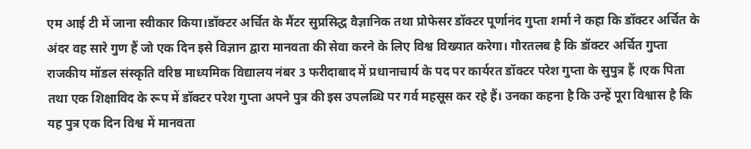एम आई टी में जाना स्वीकार किया।डॉक्टर अर्चित के मैंटर सुप्रसिद्ध वैज्ञानिक तथा प्रोफेसर डॉक्टर पूर्णानंद गुप्ता शर्मा ने कहा कि डॉक्टर अर्चित के अंदर वह सारे गुण हैं जो एक दिन इसे विज्ञान द्वारा मानवता की सेवा करने के लिए विश्व विख्यात करेगा। गौरतलब है कि डॉक्टर अर्चित गुप्ता राजकीय मॉडल संस्कृति वरिष्ठ माध्यमिक विद्यालय नंबर 3 फरीदाबाद में प्रधानाचार्य के पद पर कार्यरत डॉक्टर परेश गुप्ता के सुपुत्र हैं ।एक पिता तथा एक शिक्षाविद के रूप में डॉक्टर परेश गुप्ता अपने पुत्र की इस उपलब्धि पर गर्व महसूस कर रहे हैं। उनका कहना है कि उन्हें पूरा विश्वास है कि यह पुत्र एक दिन विश्व में मानवता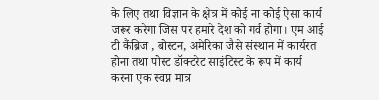के लिए तथा विज्ञान के क्षेत्र में कोई ना कोई ऐसा कार्य जरूर करेगा जिस पर हमारे देश को गर्व होगा। एम आई टी कैंब्रिज , बोस्टन, अमेरिका जैसे संस्थान में कार्यरत होना तथा पोस्ट डॉक्टरेट साइंटिस्ट के रूप में कार्य करना एक स्वप्न मात्र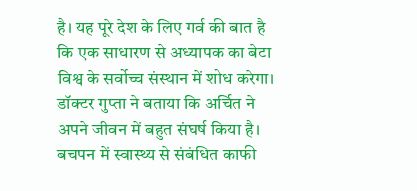है। यह पूरे देश के लिए गर्व की बात है कि एक साधारण से अध्यापक का बेटा विश्व के सर्वोच्च संस्थान में शोध करेगा। डॉक्टर गुप्ता ने बताया कि अर्चित ने अपने जीवन में बहुत संघर्ष किया है। बचपन में स्वास्थ्य से संबंधित काफी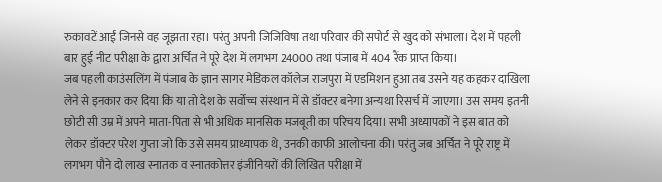रुकावटें आईं जिनसे वह जूझता रहा। परंतु अपनी जिजिविषा तथा परिवार की सपोर्ट से खुद को संभाला। देश में पहली बार हुई नीट परीक्षा के द्वारा अर्चित ने पूरे देश में लगभग 24000 तथा पंजाब में 404 रैंक प्राप्त किया।
जब पहली काउंसलिंग में पंजाब के ज्ञान सागर मेडिकल कॉलेज राजपुरा में एडमिशन हुआ तब उसने यह कहकर दाखिला लेने से इनकार कर दिया कि या तो देश के सर्वोच्च संस्थान में से डॉक्टर बनेगा अन्यथा रिसर्च में जाएगा। उस समय इतनी छोटी सी उम्र में अपने माता-पिता से भी अधिक मानसिक मजबूती का परिचय दिया। सभी अध्यापकों ने इस बात को लेकर डॉक्टर परेश गुप्ता जो कि उसे समय प्राध्यापक थे, उनकी काफी आलोचना की। परंतु जब अर्चित ने पूरे राष्ट्र में लगभग पौने दो लाख स्नातक व स्नातकोत्तर इंजीनियरों की लिखित परीक्षा में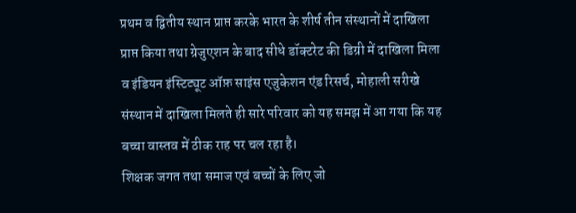प्रथम व द्वितीय स्थान प्राप्त करके भारत के शीर्ष तीन संस्थानों में दाखिला प्राप्त किया तथा ग्रेजुएशन के बाद सीधे डॉक्टरेट की डिग्री में दाखिला मिला व इंडियन इंस्टिट्यूट ऑफ़ साइंस एजुकेशन एंड रिसर्च, मोहाली सरीखे संस्थान में दाखिला मिलते ही सारे परिवार को यह समझ में आ गया कि यह बच्चा वास्तव में ठीक राह पर चल रहा है।
शिक्षक जगत तथा समाज एवं बच्चों के लिए जो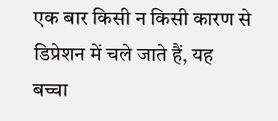एक बार किसी न किसी कारण से डिप्रेशन में चले जाते हैं, यह बच्चा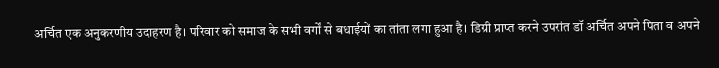अर्चित एक अनुकरणीय उदाहरण है। परिवार को समाज के सभी वर्गों से बधाईयों का तांता लगा हुआ है। डिग्री प्राप्त करने उपरांत डॉ अर्चित अपने पिता व अपने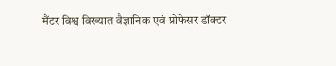मैंटर विश्व विख्यात वैज्ञानिक एवं प्रोफेसर डॉक्टर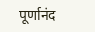पूर्णानंद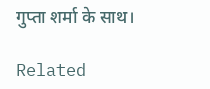गुप्ता शर्मा के साथ।

Related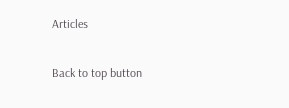Articles

Back to top button